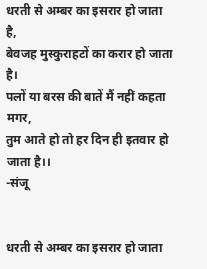धरती से अम्बर का इसरार हो जाता है,
बेवजह मुस्कुराहटों का करार हो जाता है।
पलों या बरस की बातें मैं नहीं कहता मगर,
तुम आते हो तो हर दिन ही इतवार हो जाता है।।
-संजू


धरती से अम्बर का इसरार हो जाता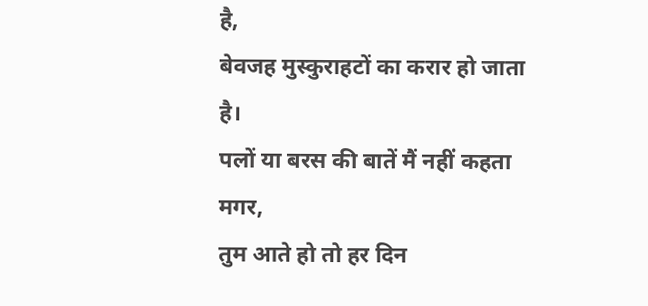है,
बेवजह मुस्कुराहटों का करार हो जाता है।
पलों या बरस की बातें मैं नहीं कहता मगर,
तुम आते हो तो हर दिन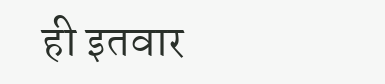ही इतवार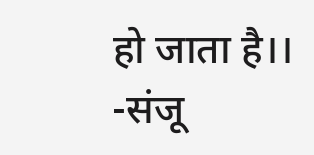हो जाता है।।
-संजू